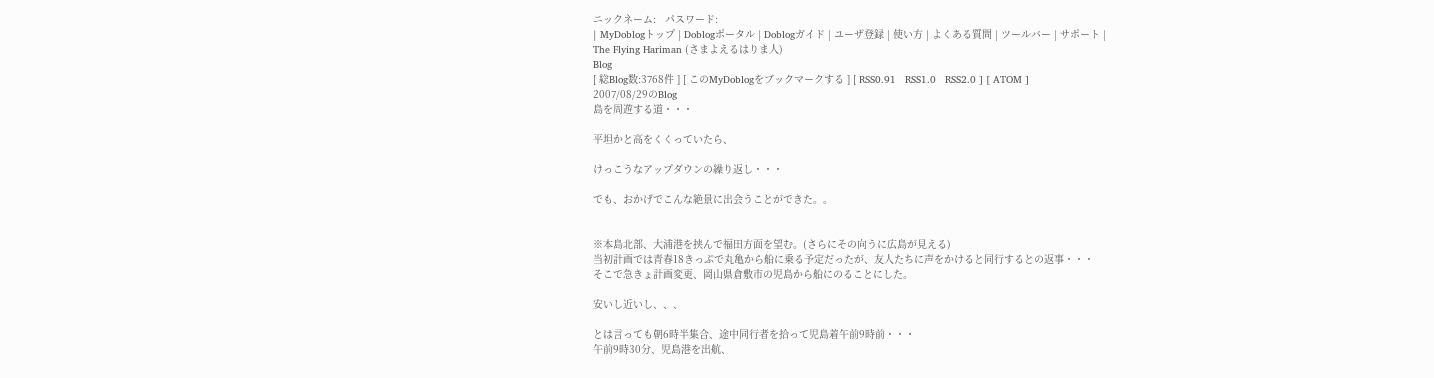ニックネーム:   パスワード:
| MyDoblogトップ | Doblogポータル | Doblogガイド | ユーザ登録 | 使い方 | よくある質問 | ツールバー | サポート |
The Flying Hariman (さまよえるはりま人)
Blog
[ 総Blog数:3768件 ] [ このMyDoblogをブックマークする ] [ RSS0.91   RSS1.0   RSS2.0 ] [ ATOM ]
2007/08/29のBlog
島を周遊する道・・・

平坦かと高をくくっていたら、

けっこうなアップダウンの繰り返し・・・

でも、おかげでこんな絶景に出会うことができた。。


※本島北部、大浦港を挟んで福田方面を望む。(さらにその向うに広島が見える)
当初計画では青春18きっぷで丸亀から船に乗る予定だったが、友人たちに声をかけると同行するとの返事・・・
そこで急きょ計画変更、岡山県倉敷市の児島から船にのることにした。

安いし近いし、、、

とは言っても朝6時半集合、途中同行者を拾って児島着午前9時前・・・
午前9時30分、児島港を出航、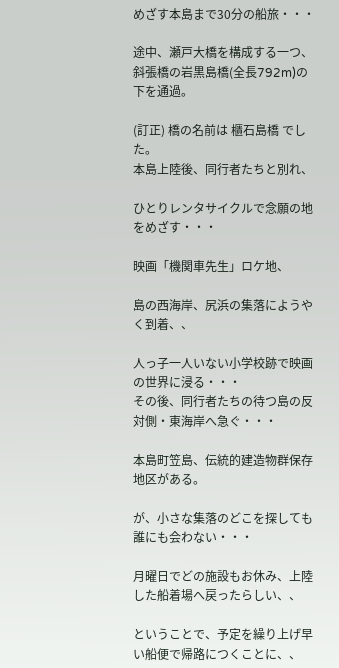めざす本島まで30分の船旅・・・

途中、瀬戸大橋を構成する一つ、斜張橋の岩黒島橋(全長792m)の下を通過。

(訂正) 橋の名前は 櫃石島橋 でした。
本島上陸後、同行者たちと別れ、

ひとりレンタサイクルで念願の地をめざす・・・

映画「機関車先生」ロケ地、

島の西海岸、尻浜の集落にようやく到着、、

人っ子一人いない小学校跡で映画の世界に浸る・・・
その後、同行者たちの待つ島の反対側・東海岸へ急ぐ・・・

本島町笠島、伝統的建造物群保存地区がある。

が、小さな集落のどこを探しても誰にも会わない・・・

月曜日でどの施設もお休み、上陸した船着場へ戻ったらしい、、

ということで、予定を繰り上げ早い船便で帰路につくことに、、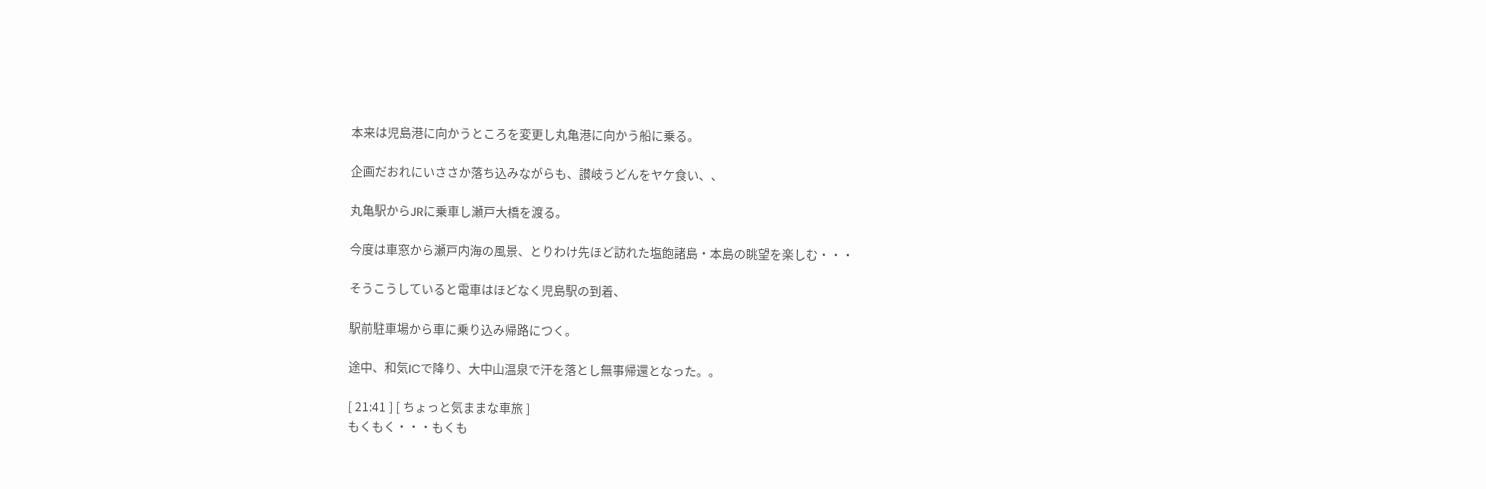本来は児島港に向かうところを変更し丸亀港に向かう船に乗る。

企画だおれにいささか落ち込みながらも、讃岐うどんをヤケ食い、、

丸亀駅からJRに乗車し瀬戸大橋を渡る。

今度は車窓から瀬戸内海の風景、とりわけ先ほど訪れた塩飽諸島・本島の眺望を楽しむ・・・

そうこうしていると電車はほどなく児島駅の到着、

駅前駐車場から車に乗り込み帰路につく。

途中、和気ICで降り、大中山温泉で汗を落とし無事帰還となった。。

[ 21:41 ] [ ちょっと気ままな車旅 ]
もくもく・・・もくも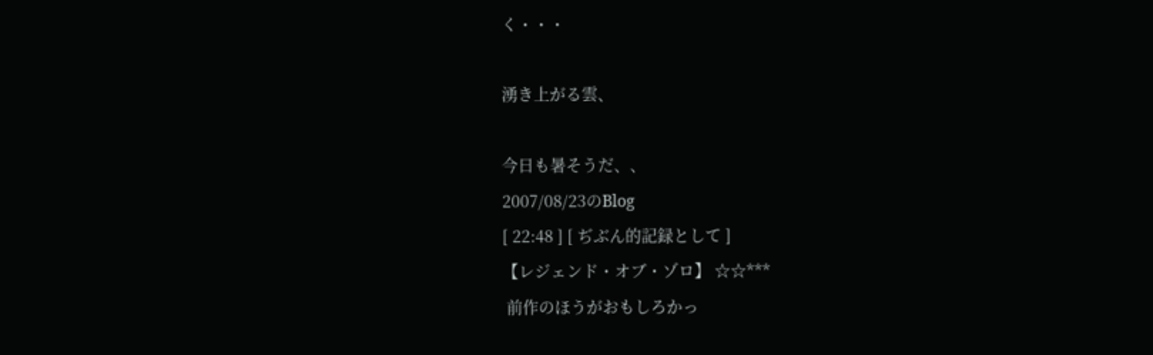く・・・

湧き上がる雲、

今日も暑そうだ、、
2007/08/23のBlog
[ 22:48 ] [ ぢぶん的記録として ]
【レジェンド・オブ・ゾロ】 ☆☆***
 前作のほうがおもしろかっ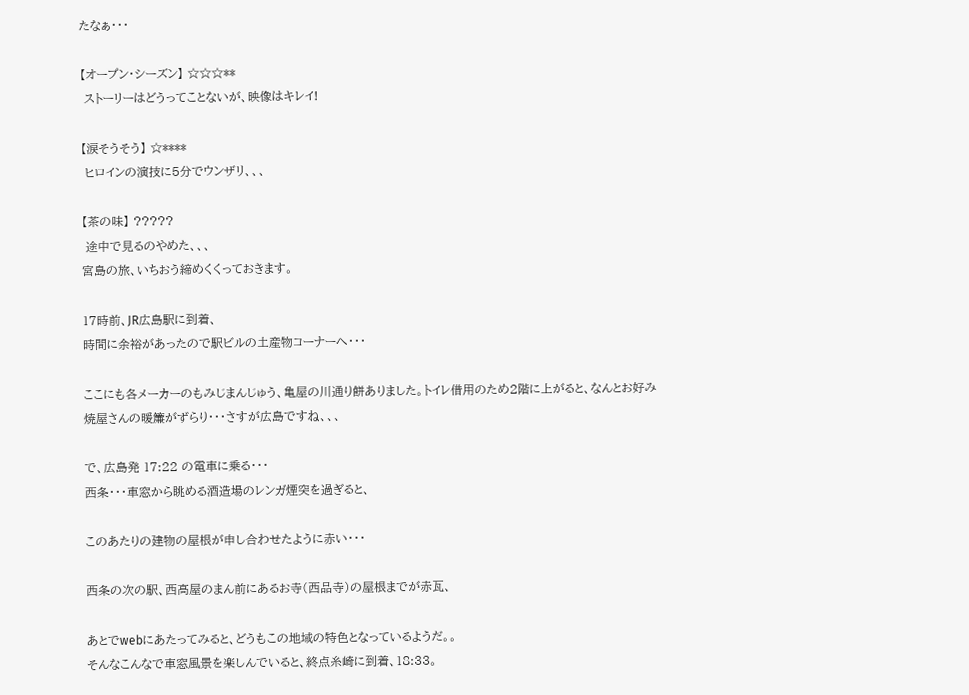たなぁ・・・

【オープン・シーズン】 ☆☆☆**
 ストーリーはどうってことないが、映像はキレイ!

【涙そうそう】 ☆****
 ヒロインの演技に5分でウンザリ、、、

【茶の味】 ?????
 途中で見るのやめた、、、
宮島の旅、いちおう締めくくっておきます。

17時前、JR広島駅に到着、
時間に余裕があったので駅ビルの土産物コーナーへ・・・

ここにも各メーカーのもみじまんじゅう、亀屋の川通り餅ありました。トイレ借用のため2階に上がると、なんとお好み焼屋さんの暖簾がずらり・・・さすが広島ですね、、、

で、広島発 17:22 の電車に乗る・・・
西条・・・車窓から眺める酒造場のレンガ煙突を過ぎると、

このあたりの建物の屋根が申し合わせたように赤い・・・

西条の次の駅、西高屋のまん前にあるお寺(西品寺)の屋根までが赤瓦、

あとでwebにあたってみると、どうもこの地域の特色となっているようだ。。
そんなこんなで車窓風景を楽しんでいると、終点糸崎に到着、18:33。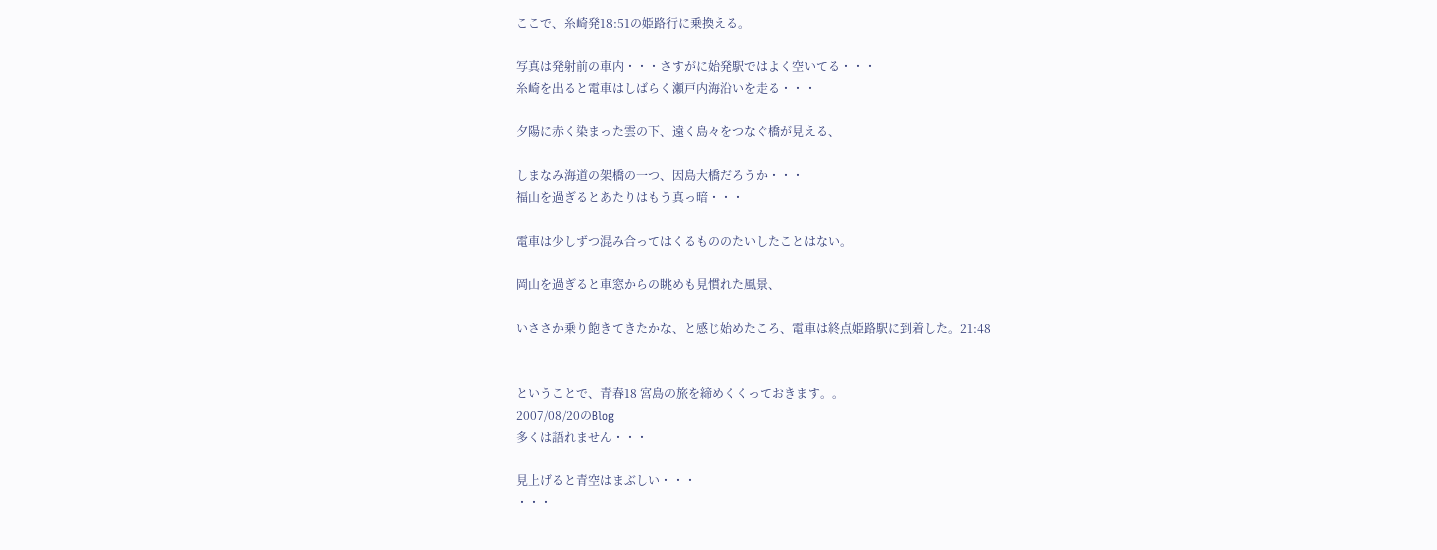ここで、糸崎発18:51の姫路行に乗換える。

写真は発射前の車内・・・さすがに始発駅ではよく空いてる・・・
糸崎を出ると電車はしばらく瀬戸内海沿いを走る・・・

夕陽に赤く染まった雲の下、遠く島々をつなぐ橋が見える、

しまなみ海道の架橋の一つ、因島大橋だろうか・・・
福山を過ぎるとあたりはもう真っ暗・・・

電車は少しずつ混み合ってはくるもののたいしたことはない。

岡山を過ぎると車窓からの眺めも見慣れた風景、

いささか乗り飽きてきたかな、と感じ始めたころ、電車は終点姫路駅に到着した。21:48


ということで、青春18 宮島の旅を締めくくっておきます。。
2007/08/20のBlog
多くは語れません・・・

見上げると青空はまぶしい・・・
・・・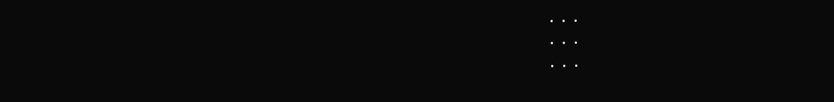・・・
・・・
・・・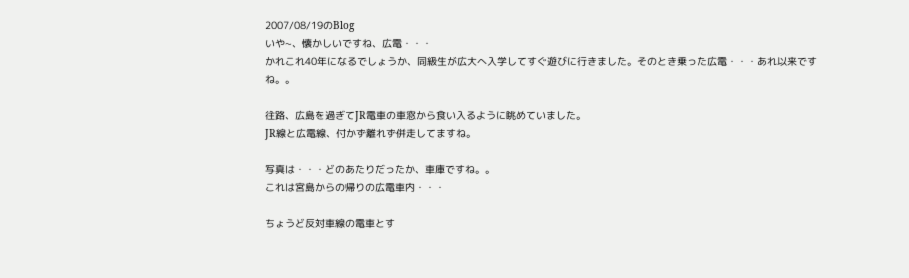2007/08/19のBlog
いや~、懐かしいですね、広電・・・
かれこれ40年になるでしょうか、同級生が広大へ入学してすぐ遊びに行きました。そのとき乗った広電・・・あれ以来ですね。。

往路、広島を過ぎてJR電車の車窓から食い入るように眺めていました。
JR線と広電線、付かず離れず併走してますね。

写真は・・・どのあたりだったか、車庫ですね。。
これは宮島からの帰りの広電車内・・・

ちょうど反対車線の電車とす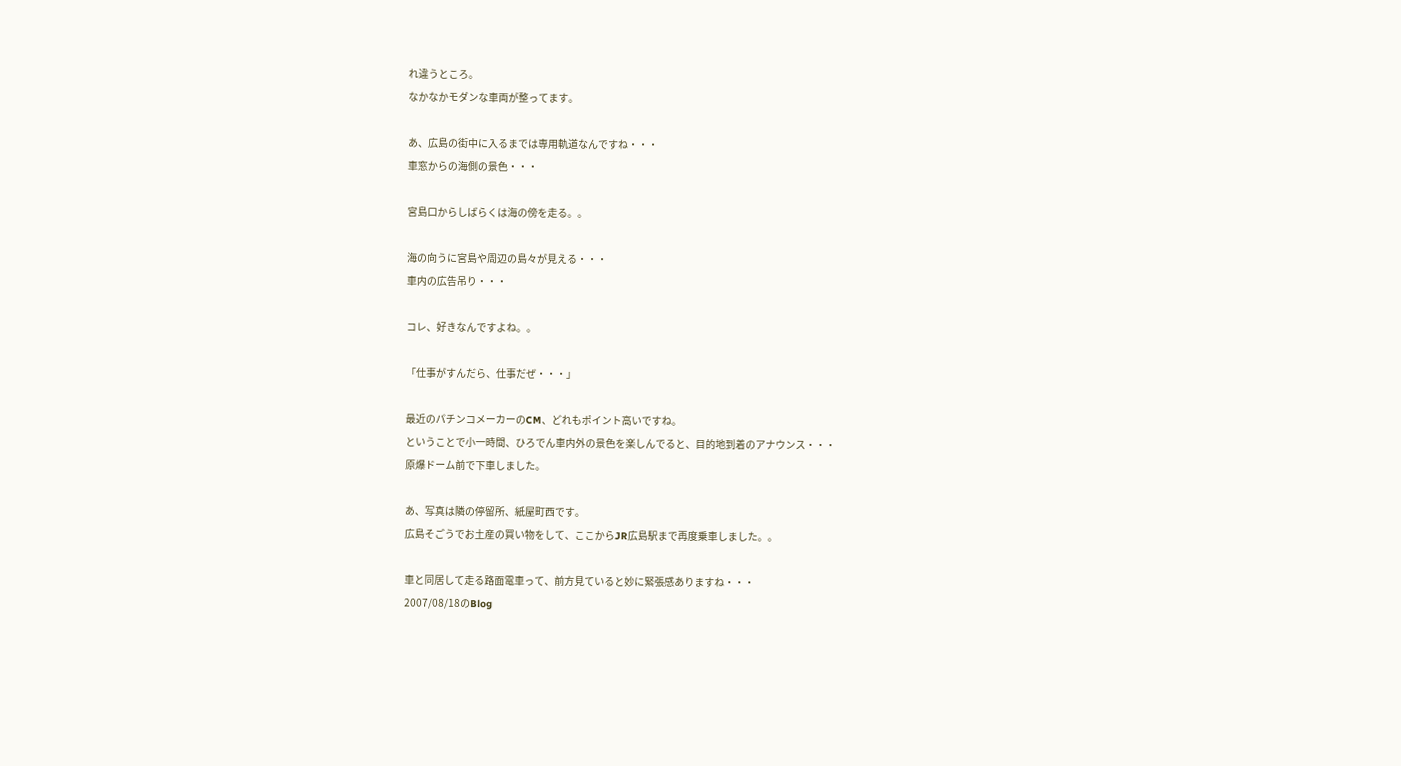れ違うところ。
なかなかモダンな車両が整ってます。

あ、広島の街中に入るまでは専用軌道なんですね・・・
車窓からの海側の景色・・・

宮島口からしばらくは海の傍を走る。。

海の向うに宮島や周辺の島々が見える・・・
車内の広告吊り・・・

コレ、好きなんですよね。。

「仕事がすんだら、仕事だぜ・・・」

最近のパチンコメーカーのCM、どれもポイント高いですね。
ということで小一時間、ひろでん車内外の景色を楽しんでると、目的地到着のアナウンス・・・
原爆ドーム前で下車しました。

あ、写真は隣の停留所、紙屋町西です。
広島そごうでお土産の買い物をして、ここからJR広島駅まで再度乗車しました。。

車と同居して走る路面電車って、前方見ていると妙に緊張感ありますね・・・
2007/08/18のBlog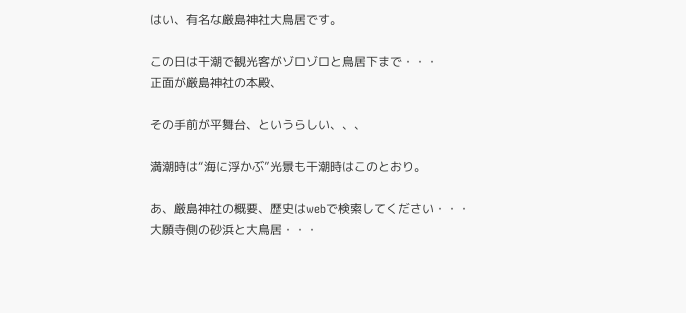はい、有名な厳島神社大鳥居です。

この日は干潮で観光客がゾロゾロと鳥居下まで・・・
正面が厳島神社の本殿、

その手前が平舞台、というらしい、、、

満潮時は“海に浮かぶ”光景も干潮時はこのとおり。

あ、厳島神社の概要、歴史はwebで検索してください・・・
大願寺側の砂浜と大鳥居・・・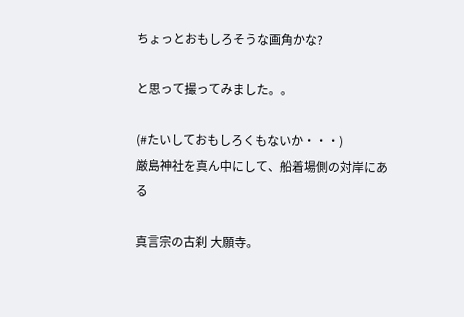ちょっとおもしろそうな画角かな?

と思って撮ってみました。。

(#たいしておもしろくもないか・・・)
厳島神社を真ん中にして、船着場側の対岸にある

真言宗の古刹 大願寺。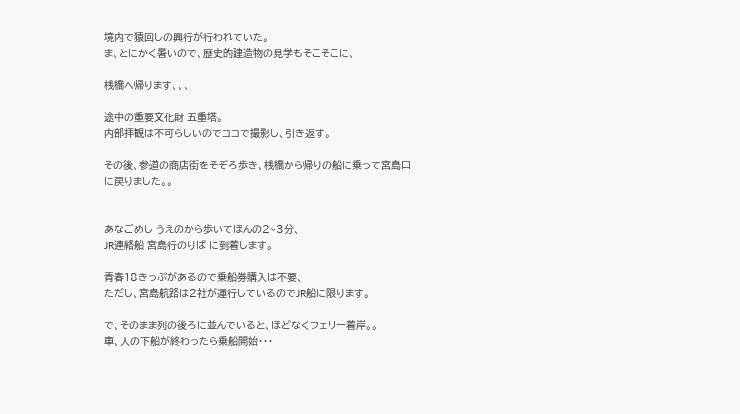境内で猿回しの興行が行われていた。
ま、とにかく暑いので、歴史的建造物の見学もそこそこに、

桟橋へ帰ります、、、

途中の重要文化財 五重塔。
内部拝観は不可らしいのでココで撮影し、引き返す。

その後、参道の商店街をそぞろ歩き、桟橋から帰りの船に乗って宮島口に戻りました。。


あなごめし うえのから歩いてほんの2~3分、
JR連絡船 宮島行のりば に到着します。

青春18きっぷがあるので乗船券購入は不要、
ただし、宮島航路は2社が運行しているのでJR船に限ります。

で、そのまま列の後ろに並んでいると、ほどなくフェリー着岸。。
車、人の下船が終わったら乗船開始・・・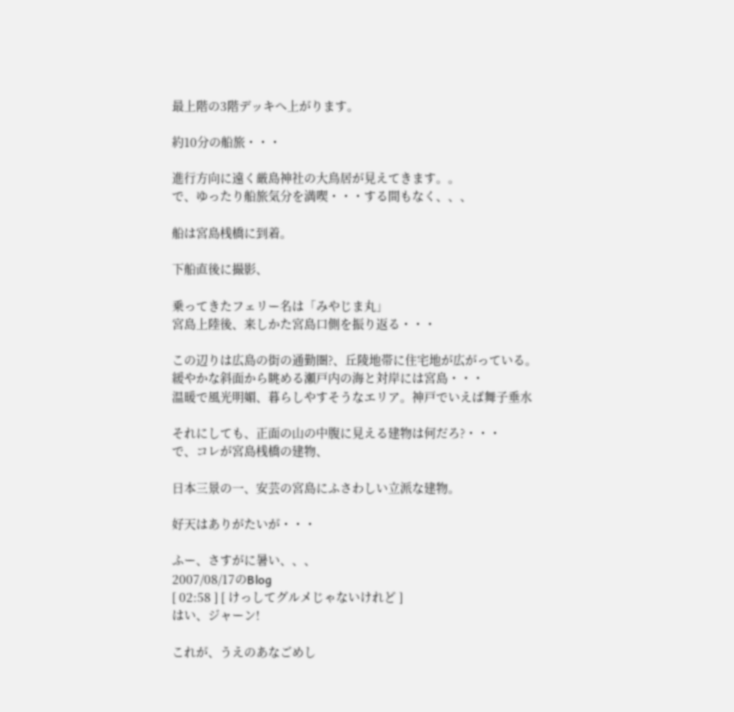最上階の3階デッキへ上がります。

約10分の船旅・・・

進行方向に遠く厳島神社の大鳥居が見えてきます。。
で、ゆったり船旅気分を満喫・・・する間もなく、、、

船は宮島桟橋に到着。

下船直後に撮影、

乗ってきたフェリー名は「みやじま丸」
宮島上陸後、来しかた宮島口側を振り返る・・・

この辺りは広島の街の通勤圏?、丘陵地帯に住宅地が広がっている。
緩やかな斜面から眺める瀬戸内の海と対岸には宮島・・・
温暖で風光明媚、暮らしやすそうなエリア。神戸でいえば舞子垂水

それにしても、正面の山の中腹に見える建物は何だろ?・・・
で、コレが宮島桟橋の建物、

日本三景の一、安芸の宮島にふさわしい立派な建物。

好天はありがたいが・・・

ふー、さすがに暑い、、、
2007/08/17のBlog
[ 02:58 ] [ けっしてグルメじゃないけれど ]
はい、ジャーン!

これが、うえのあなごめし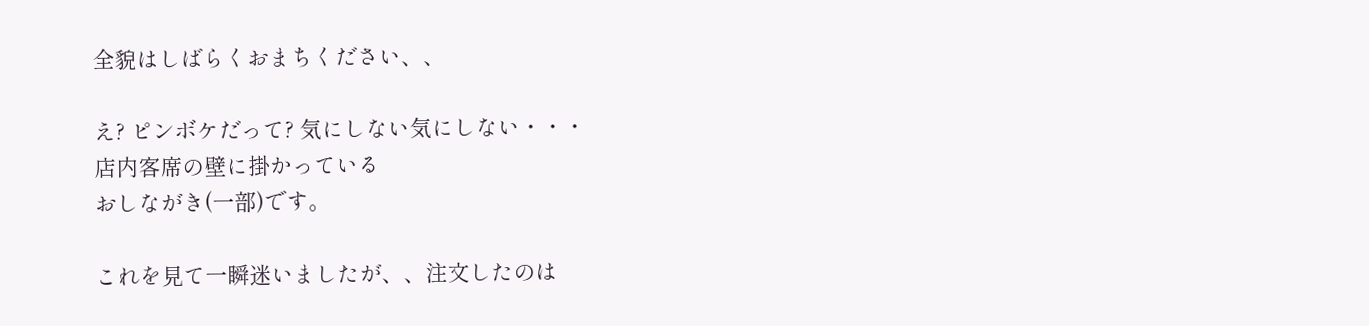全貌はしばらくおまちください、、

え? ピンボケだって? 気にしない気にしない・・・
店内客席の壁に掛かっている
おしながき(一部)です。

これを見て一瞬迷いましたが、、注文したのは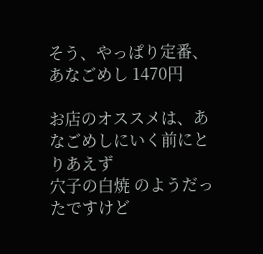そう、やっぱり定番、あなごめし 1470円

お店のオススメは、あなごめしにいく前にとりあえず
穴子の白焼 のようだったですけど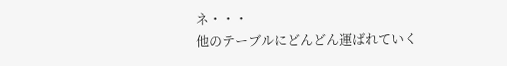ネ・・・
他のテーブルにどんどん運ばれていく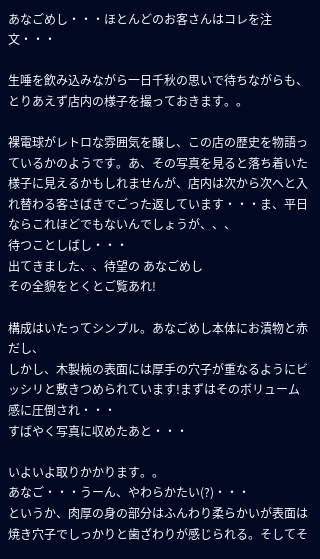あなごめし・・・ほとんどのお客さんはコレを注文・・・

生唾を飲み込みながら一日千秋の思いで待ちながらも、
とりあえず店内の様子を撮っておきます。。

裸電球がレトロな雰囲気を醸し、この店の歴史を物語っているかのようです。あ、その写真を見ると落ち着いた様子に見えるかもしれませんが、店内は次から次へと入れ替わる客さばきでごった返しています・・・ま、平日ならこれほどでもないんでしょうが、、、
待つことしばし・・・
出てきました、、待望の あなごめし
その全貌をとくとご覧あれ!

構成はいたってシンプル。あなごめし本体にお漬物と赤だし、
しかし、木製椀の表面には厚手の穴子が重なるようにビッシリと敷きつめられています!まずはそのボリューム感に圧倒され・・・
すばやく写真に収めたあと・・・

いよいよ取りかかります。。
あなご・・・うーん、やわらかたい(?)・・・
というか、肉厚の身の部分はふんわり柔らかいが表面は焼き穴子でしっかりと歯ざわりが感じられる。そしてそ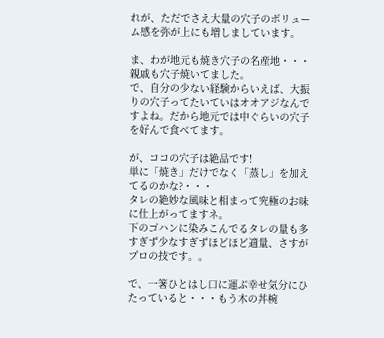れが、ただでさえ大量の穴子のボリューム感を弥が上にも増しましています。

ま、わが地元も焼き穴子の名産地・・・親戚も穴子焼いてました。
で、自分の少ない経験からいえば、大振りの穴子ってたいていはオオアジなんですよね。だから地元では中ぐらいの穴子を好んで食べてます。

が、ココの穴子は絶品です!
単に「焼き」だけでなく「蒸し」を加えてるのかな?・・・
タレの絶妙な風味と相まって究極のお味に仕上がってますネ。
下のゴハンに染みこんでるタレの量も多すぎず少なすぎずほどほど適量、さすがプロの技です。。

で、一箸ひとはし口に運ぶ幸せ気分にひたっていると・・・もう木の丼椀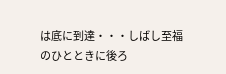は底に到達・・・しばし至福のひとときに後ろ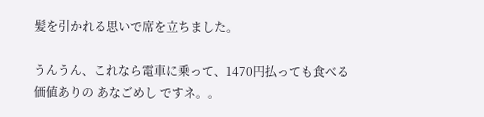髪を引かれる思いで席を立ちました。

うんうん、これなら電車に乗って、1470円払っても食べる価値ありの あなごめし ですネ。。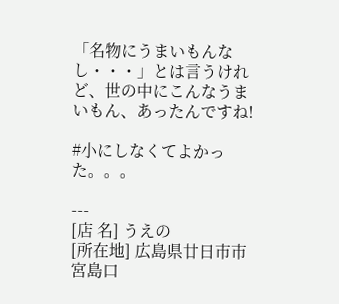「名物にうまいもんなし・・・」とは言うけれど、世の中にこんなうまいもん、あったんですね!

#小にしなくてよかった。。。

---
[店 名] うえの
[所在地] 広島県廿日市市宮島口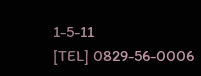1-5-11
[TEL] 0829-56-0006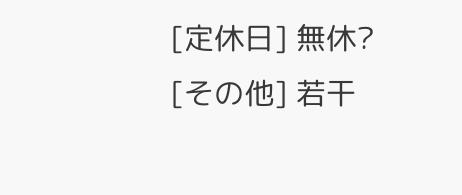[定休日] 無休?
[その他] 若干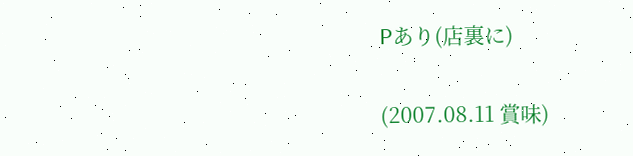Pあり(店裏に)

(2007.08.11 賞味)